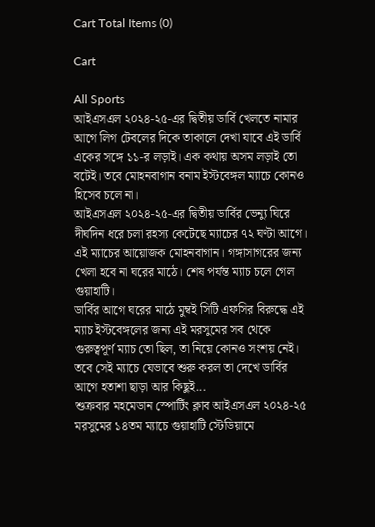Cart Total Items (0)

Cart

All Sports
আইএসএল ২০২৪-২৫-এর দ্বিতীয় ডার্বি খেলতে নামার আগে লিগ টেবলের দিকে তাকালে দেখা যাবে এই ডার্বি একের সঙ্গে ১১-র লড়াই। এক কথায় অসম লড়াই তো বটেই। তবে মোহনবাগান বনাম ইস্টবেঙ্গল ম্যাচে কোনও হিসেব চলে না।
আইএসএল ২০২৪-২৫-এর দ্বিতীয় ডার্বির ভেন্যু ঘিরে দীর্ঘদিন ধরে চলা রহস্য কেটেছে ম্যাচের ৭২ ঘণ্টা আগে। এই ম্যাচের আয়োজক মোহনবাগান। গঙ্গাসাগরের জন্য খেলা হবে না ঘরের মাঠে। শেষ পর্যন্ত ম্যাচ চলে গেল গুয়াহাটি।
ডার্বির আগে ঘরের মাঠে মুম্বই সিটি এফসির বিরুদ্ধে এই ম্যাচ ইস্টবেঙ্গলের জন্য এই মরসুমের সব থেকে গুরুত্বপূর্ণ ম্যাচ তো ছিল, তা নিয়ে কোনও সংশয় নেই। তবে সেই ম্যাচে যেভাবে শুরু করল তা দেখে ডার্বির আগে হতাশা ছাড়া আর কিছুই...
শুক্রবার মহমেডান স্পোর্টিং ক্লাব আইএসএল ২০২৪-২৫ মরসুমের ১৪তম ম্যাচে গুয়াহাটি স্টেডিয়ামে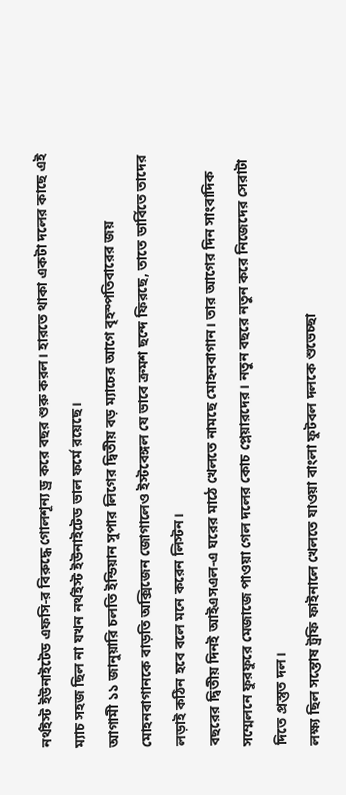নর্থইস্ট ইউনাইটেড এফসি-র বিরুদ্ধে গোলশূন্য ড্র করে বছর শুরু করল। হারতে থাকা একটা দলের কাছে এই ম্যাচ সহজ ছিল না যখন নর্থইস্ট ইউনাইটেড ভাল ফর্মে রয়েছে।
আগামী ১১ জানুয়ারি চলতি ইন্ডিয়ান সুপার লিগের দ্বিতীয় বড় ম্যাচের আগে বৃহস্পতিবারের জয় মোহনবাগানকে বাড়তি অক্সিজেন জোগালেও ইস্টবেঙ্গল যে ভাবে ক্রমশ ছন্দে ফিরছে, তাতে ডার্বিতে তাদের লড়াই কঠিন হবে বলে মনে করেন লিস্টন।
বছরের দ্বিতীয় দিনই আইএসএল-এ ঘরের মাঠে খেলতে নামছে মোহনবাগান। তার আগের দিন সাংবাদিক সম্মেলনে ফুরফুরে মেজাজে পাওয়া গেল দলের কোচ প্লেয়ারদের। নতুন বছরে নতুন করে নিজেদের সেরাটা দিতে প্রস্তুত দল।
লক্ষ্য ছিল সন্তোষ ট্রফি ফাইনালে খেলতে যাওয়া বাংলা ফুটবল দলকে শুভেচ্ছা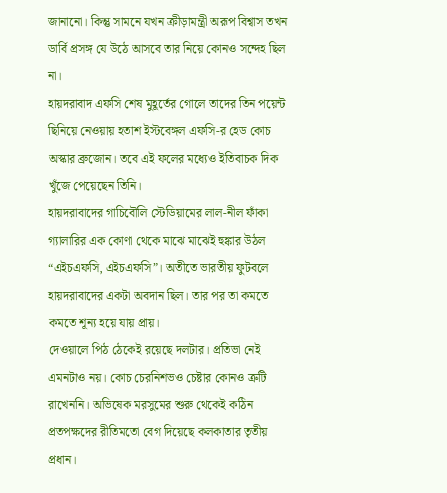জানানো। কিন্তু সামনে যখন ক্রীড়ামন্ত্রী অরূপ বিশ্বাস তখন ডার্বি প্রসঙ্গ যে উঠে আসবে তার নিয়ে কোনও সন্দেহ ছিল না।
হায়দরাবাদ এফসি শেষ মুহূর্তের গোলে তাদের তিন পয়েন্ট ছিনিয়ে নেওয়ায় হতাশ ইস্টবেঙ্গল এফসি-র হেড কোচ অস্কার ব্রুজোন। তবে এই ফলের মধ্যেও ইতিবাচক দিক খুঁজে পেয়েছেন তিনি।
হায়দরাবাদের গাচিবৌলি স্টেডিয়ামের লাল-নীল ফাঁকা গ্যালারির এক কোণা থেকে মাঝে মাঝেই হুঙ্কার উঠল “এইচএফসি, এইচএফসি”। অতীতে ভারতীয় ফুটবলে হায়দরাবাদের একটা অবদান ছিল। তার পর তা কমতে কমতে শূন্য হয়ে যায় প্রায়।
দেওয়ালে পিঠ ঠেকেই রয়েছে দলটার। প্রতিভা নেই এমনটাও নয়। কোচ চেরনিশভও চেষ্টার কোনও ত্রুটি রাখেননি। অভিষেক মরসুমের শুরু থেকেই কঠিন প্রতপক্ষদের রীতিমতো বেগ দিয়েছে কলকাতার তৃতীয় প্রধান।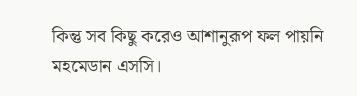কিন্তু সব কিছু করেও আশানুরূপ ফল পায়নি মহমেডান এসসি।